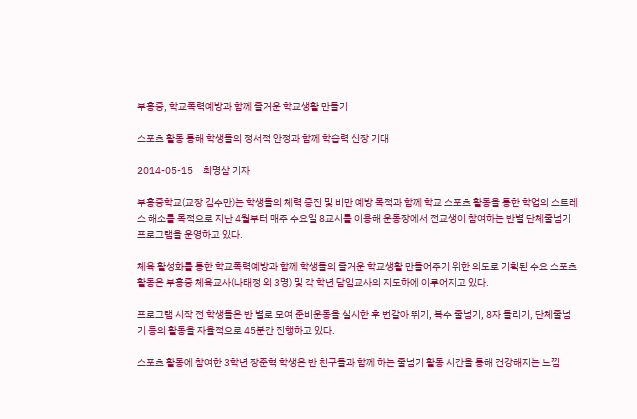부흥중, 학교폭력예방과 함께 즐거운 학교생활 만들기

스포츠 활동 통해 학생들의 정서적 안정과 함께 학습력 신장 기대

2014-05-15     최명삼 기자

부흥중학교(교장 김수만)는 학생들의 체력 증진 및 비만 예방 목적과 함께 학교 스포츠 활동을 통한 학업의 스트레스 해소를 목적으로 지난 4월부터 매주 수요일 8교시를 이용해 운동장에서 전교생이 참여하는 반별 단체줄넘기 프로그램을 운영하고 있다.

체육 활성화를 통한 학교폭력예방과 함께 학생들의 즐거운 학교생활 만들어주기 위한 의도로 기획된 수요 스포츠 활동은 부흥중 체육교사(나태정 외 3명) 및 각 학년 담임교사의 지도하에 이루어지고 있다.

프로그램 시작 전 학생들은 반 별로 모여 준비운동을 실시한 후 번갈아 뛰기, 복수 줄넘기, 8자 돌리기, 단체줄넘기 등의 활동을 자율적으로 45분간 진행하고 있다.

스포츠 활동에 참여한 3학년 장준혁 학생은 반 친구들과 함께 하는 줄넘기 활동 시간을 통해 건강해지는 느낌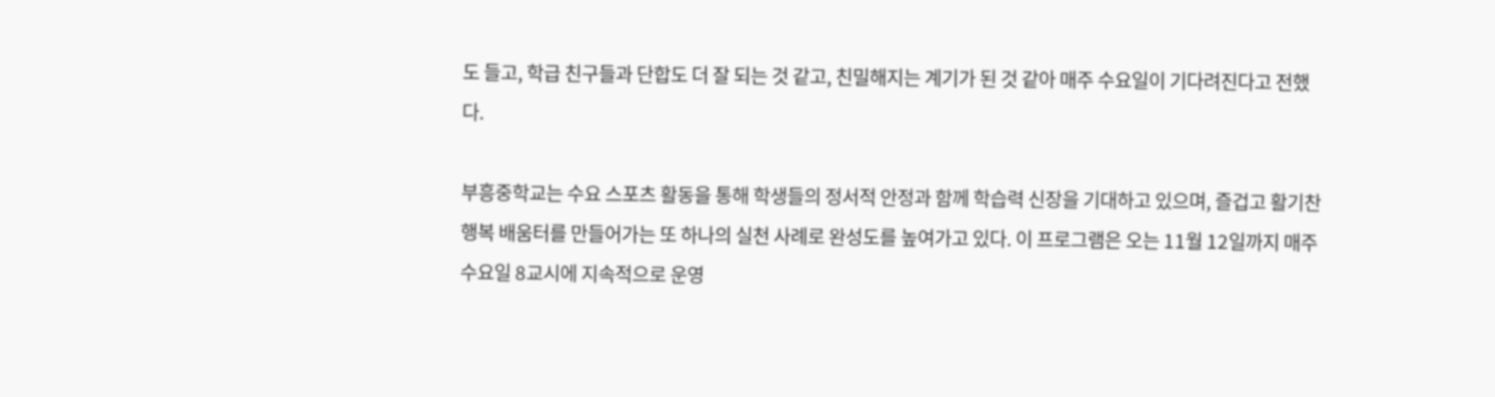도 들고, 학급 친구들과 단합도 더 잘 되는 것 같고, 친밀해지는 계기가 된 것 같아 매주 수요일이 기다려진다고 전했다.

부흥중학교는 수요 스포츠 활동을 통해 학생들의 정서적 안정과 함께 학습력 신장을 기대하고 있으며, 즐겁고 활기찬 행복 배움터를 만들어가는 또 하나의 실천 사례로 완성도를 높여가고 있다. 이 프로그램은 오는 11월 12일까지 매주 수요일 8교시에 지속적으로 운영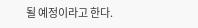될 예정이라고 한다.